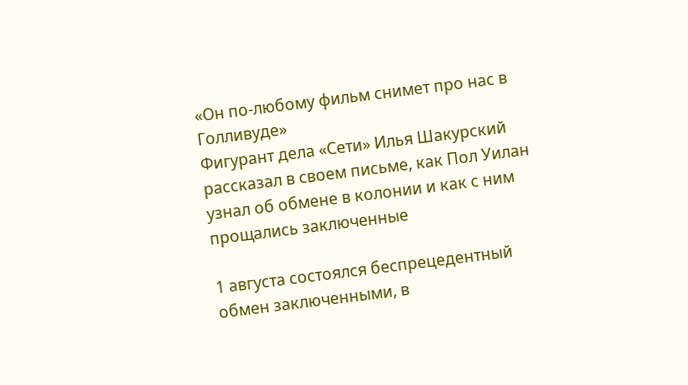«Он по-любому фильм снимет про нас в Голливуде»
Фигурант дела «Сети» Илья Шакурский рассказал в своем письме, как Пол Уилан узнал об обмене в колонии и как с ним прощались заключенные

1 августа состоялся беспрецедентный обмен заключенными, в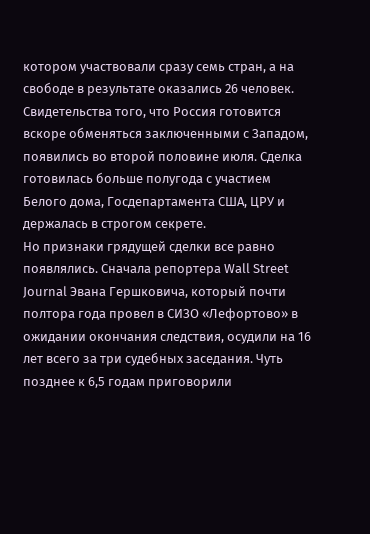котором участвовали сразу семь стран, а на свободе в результате оказались 26 человек. Свидетельства того, что Россия готовится вскоре обменяться заключенными с Западом, появились во второй половине июля. Сделка готовилась больше полугода с участием Белого дома, Госдепартамента США, ЦРУ и держалась в строгом секрете.
Но признаки грядущей сделки все равно появлялись. Сначала репортера Wall Street Journal Эвана Гершковича, который почти полтора года провел в СИЗО «Лефортово» в ожидании окончания следствия, осудили на 16 лет всего за три судебных заседания. Чуть позднее к 6,5 годам приговорили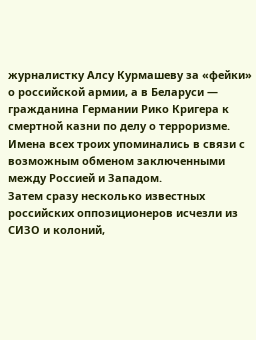журналистку Алсу Курмашеву за «фейки» о российской армии, а в Беларуси — гражданина Германии Рико Кригера к смертной казни по делу о терроризме. Имена всех троих упоминались в связи с возможным обменом заключенными между Россией и Западом.
Затем сразу несколько известных российских оппозиционеров исчезли из СИЗО и колоний,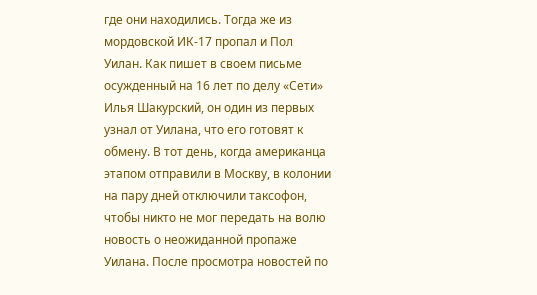где они находились. Тогда же из мордовской ИК-17 пропал и Пол Уилан. Как пишет в своем письме осужденный на 16 лет по делу «Сети» Илья Шакурский, он один из первых узнал от Уилана, что его готовят к обмену. В тот день, когда американца этапом отправили в Москву, в колонии на пару дней отключили таксофон, чтобы никто не мог передать на волю новость о неожиданной пропаже Уилана. После просмотра новостей по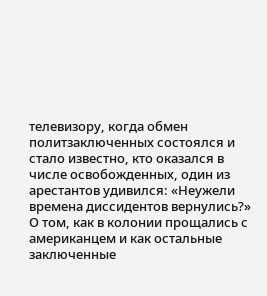телевизору, когда обмен политзаключенных состоялся и стало известно, кто оказался в числе освобожденных, один из арестантов удивился: «Неужели времена диссидентов вернулись?» О том, как в колонии прощались с американцем и как остальные заключенные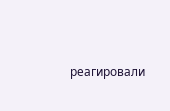реагировали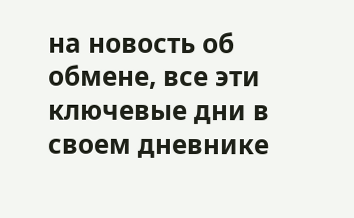на новость об обмене, все эти ключевые дни в своем дневнике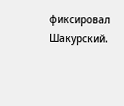фиксировал Шакурский.